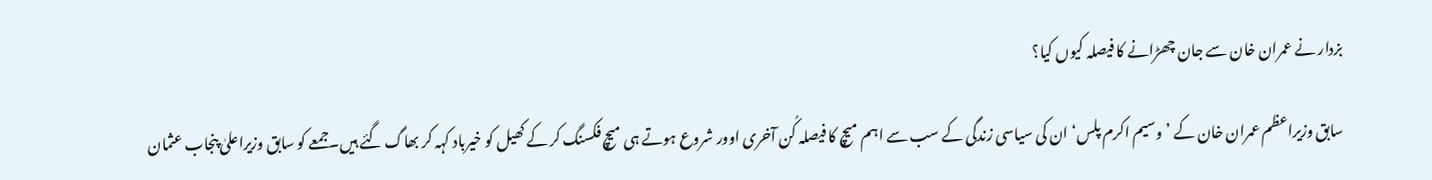بزدار نے عمران خان سے جان چھڑانے کا فیصلہ کیوں کیا؟

سابق وزیراعظم عمران خان کے ’وسیم اکرم پلس‘ ان کی سیاسی زندگی کے سب سے اہم میچ کا فیصلہ کُن آخری اوور شروع ہوتے ہی میچ فکسنگ کر کے کھیل کو خیرباد کہہ کر بھاگ گئے ہیں۔جمعے کو سابق وزیراعلیٰ پنجاب عثمان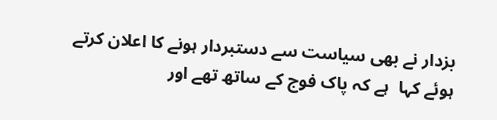بزدار نے بھی سیاست سے دستبردار ہونے کا اعلان کرتے ہوئے کہا  ہے کہ پاک فوج کے ساتھ تھے اور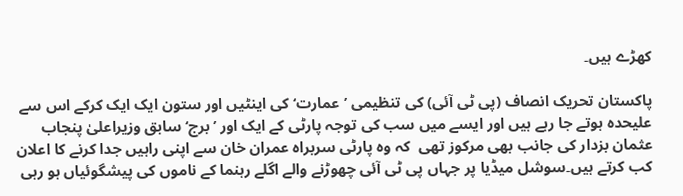کھڑے ہیں۔

پاکستان تحریک انصاف (پی ٹی آئی) کی تنظیمی ’عمارت‘ کی اینٹیں اور ستون ایک ایک کرکے اس سے علیحدہ ہوتے جا رہے ہیں اور ایسے میں سب کی توجہ پارٹی کے ایک اور ’برج‘ سابق وزیراعلیٰ پنجاب عثمان بزدار کی جانب بھی مرکوز تھی  کہ وہ پارٹی سربراہ عمران خان سے اپنی راہیں جدا کرنے کا اعلان کب کرتے ہیں۔سوشل میڈیا پر جہاں پی ٹی آئی چھوڑنے والے اگلے رہنما کے ناموں کی پیشگوئیاں ہو رہی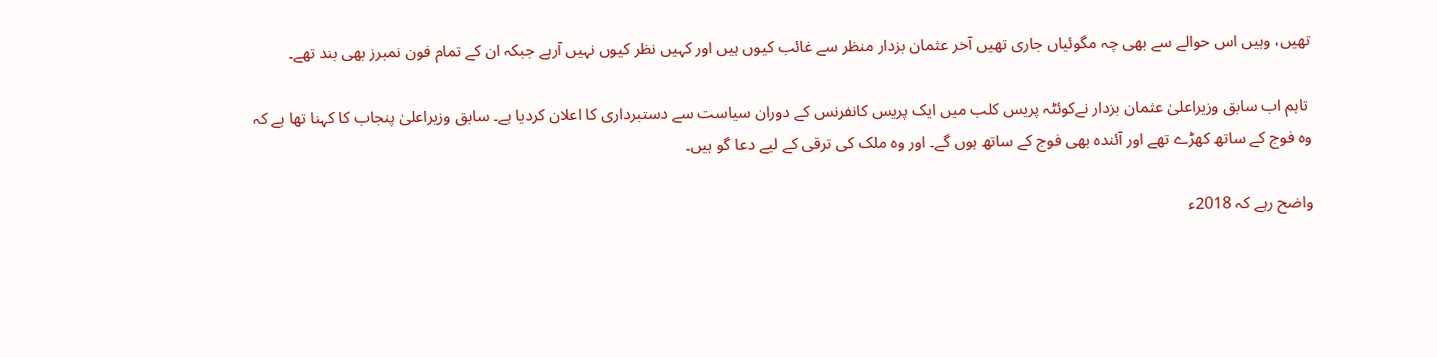تھیں، وہیں اس حوالے سے بھی چہ مگوئیاں جاری تھیں آخر عثمان بزدار منظر سے غائب کیوں ہیں اور کہیں نظر کیوں نہیں آرہے جبکہ ان کے تمام فون نمبرز بھی بند تھے۔

 تاہم اب سابق وزیراعلیٰ عثمان بزدار نےکوئٹہ پریس کلب میں ایک پریس کانفرنس کے دوران سیاست سے دستبرداری کا اعلان کردیا ہے۔ سابق وزیراعلیٰ پنجاب کا کہنا تھا ہے کہ وہ فوج کے ساتھ کھڑے تھے اور آئندہ بھی فوج کے ساتھ ہوں گے۔ اور وہ ملک کی ترقی کے لیے دعا گو ہیں۔

واضح رہے کہ 2018ء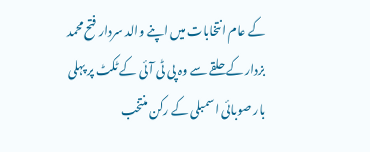کے عام انتخابات میں اپنے والد سردار فتح محمد بزدار کے حلقے سے وہ پی ٹی آئی کے ٹکٹ پر پہلی بار صوبائی اسمبلی کے رکن منتخب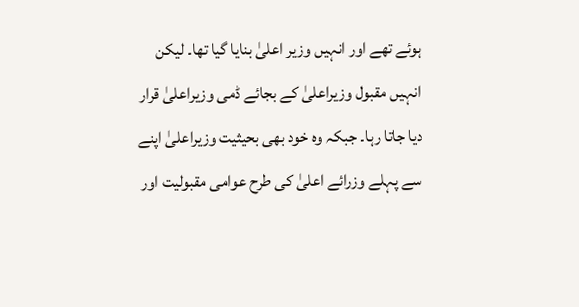ہوئے تھے اور انہیں وزیر اعلیٰ بنایا گیا تھا۔ لیکن انہیں مقبول وزیراعلیٰ کے بجائے ڈمی وزیراعلیٰ قرار دیا جاتا رہا۔ جبکہ وہ خود بھی بحیثیت وزیراعلیٰ اپنے سے پہلے وزرائے اعلیٰ کی طرح عوامی مقبولیت اور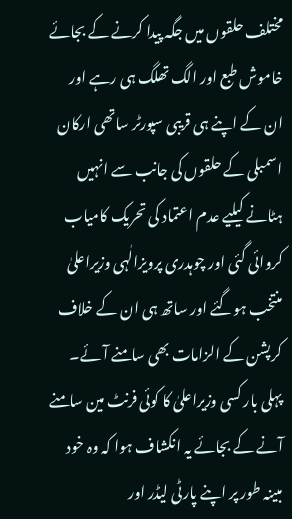مختلف حلقوں میں جگہ پیدا کرنے کے بجائے خاموش طبع اور الگ تھلگ ہی رہے اور ان کے اپنے ہی قریبی سپورٹر ساتھی ارکان اسمبلی کے حلقوں کی جانب سے انہیں ہٹانے کیلیے عدم اعتماد کی تحریک کامیاب کروائی گئی اور چوہدری پرویزالٰہی وزیراعلیٰ منتخب ہوگئے اور ساتھ ہی ان کے خلاف کرپشن کے الزامات بھی سامنے آئے۔ پہلی بار کسی وزیراعلیٰ کا کوئی فرنٹ مین سامنے آنے کے بجائے یہ انکشاف ہوا کہ وہ خود مبینہ طور پر اپنے پارٹی لیڈر اور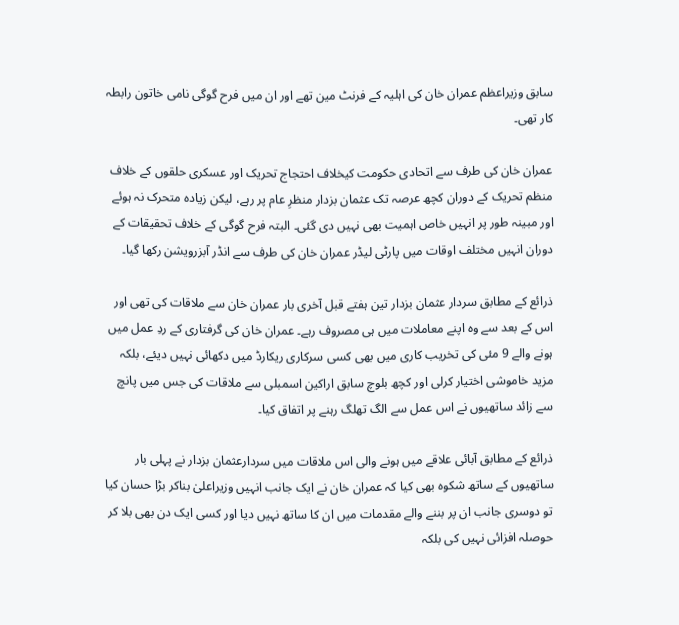سابق وزیراعظم عمران خان کی اہلیہ کے فرنٹ مین تھے اور ان میں فرح گوگی نامی خاتون رابطہ کار تھی۔

عمران خان کی طرف سے اتحادی حکومت کیخلاف احتجاج تحریک اور عسکری حلقوں کے خلاف منظم تحریک کے دوران کچھ عرصہ تک عثمان بزدار منظرِ عام پر رہے، لیکن زیادہ متحرک نہ ہوئے اور مبینہ طور پر انہیں خاص اہمیت بھی نہیں دی گئی۔ البتہ فرح گوگی کے خلاف تحقیقات کے دوران انہیں مختلف اوقات میں پارٹی لیڈر عمران خان کی طرف سے انڈر آبزرویشن رکھا گیا۔

ذرائع کے مطابق سردار عثمان بزدار تین ہفتے قبل آخری بار عمران خان سے ملاقات کی تھی اور اس کے بعد سے وہ اپنے معاملات میں ہی مصروف رہے۔ عمران خان کی گرفتاری کے ردِ عمل میں ہونے والے 9 مئی کی تخریب کاری میں بھی کسی سرکاری ریکارڈ میں دکھائی نہیں دیئے، بلکہ مزید خاموشی اختیار کرلی اور کچھ بلوچ سابق اراکین اسمبلی سے ملاقات کی جس میں پانچ سے زائد ساتھیوں نے اس عمل سے الگ تھلگ رہنے پر اتفاق کیا۔

ذرائع کے مطابق آبائی علاقے میں ہونے والی اس ملاقات میں سردارعثمان بزدار نے پہلی بار ساتھیوں کے ساتھ شکوہ بھی کیا کہ عمران خان نے ایک جانب انہیں وزیراعلیٰ بناکر بڑا حسان کیا تو دوسری جانب ان پر بننے والے مقدمات میں ان کا ساتھ نہیں دیا اور کسی ایک دن بھی بلا کر حوصلہ افزائی نہیں کی بلکہ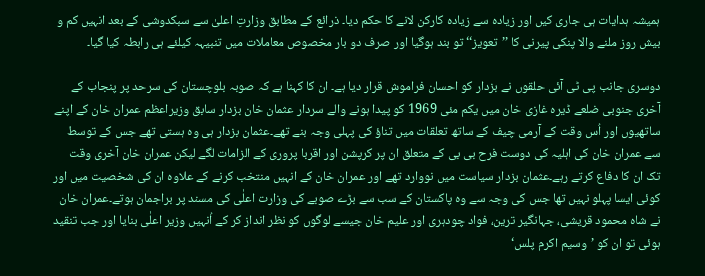ہمیشہ ہدایات ہی جاری کیں اور زیادہ سے زیادہ کارکن لانے کا حکم دیا۔ ذرائع کے مطابق وزارتِ اعلیٰ سے سبکدوشی کے بعد انہیں کم و بیش روز ملنے والا پنکی پیرنی کا ’’تعویز‘‘ تو بند ہوگیا اور صرف دو بار مخصوص معاملات میں تنبیہہ کیلئے ہی رابطہ کیا گیا۔

دوسری جانب پی ٹی آئی حلقوں نے بزدار کو احسان فراموش قرار دیا ہے۔ ان کا کہنا ہے کہ صوبہ بلوچستان کی سرحد پر پنجاب کے آخری جنوبی ضلعے ڈیرہ غازی خان میں یکم مئی 1969 کو پیدا ہونے والے سردار عثمان خان بزدار سابق وزیراعظم عمران خان کے اپنے ساتھیوں اور اُس وقت کے آرمی چیف کے ساتھ تعلقات میں تناؤ کی پہلی وجہ بنے تھے۔عثمان بزدار ہی وہ ہستی تھے جس کے توسط سے عمران خان کی اہلیہ کی دوست فرح بی بی کے متعلق ان پر کرپشن اور اقربا پروری کے الزامات لگے لیکن عمران خان آخری وقت تک ان کا دفاع کرتے رہے۔عثمان بزدار سیاست میں نووارد تھے اور عمران خان کے انہیں منتخب کرنے کے علاوہ ان کی شخصیت میں اور کوئی ایسا پہلو نہیں تھا جس کی وجہ سے وہ پاکستان کے سب سے بڑے صوبے کی وزارت اعلٰی کی مسند پر براجمان ہوتے۔عمران خان نے شاہ محمود قریشی، جہانگیر ترین، فواد چودہری اور علیم خان جیسے لوگوں کو نظر انداز کر کے اُنہیں وزیر اعلٰی بنایا اور جب تنقید ہوئی تو ان کو ’وسیم اکرم پلس‘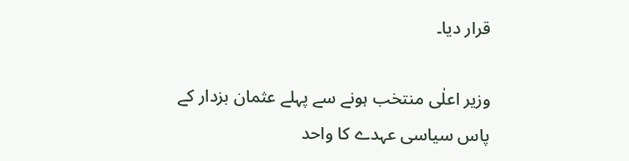قرار دیا۔

وزیر اعلٰی منتخب ہونے سے پہلے عثمان بزدار کے پاس سیاسی عہدے کا واحد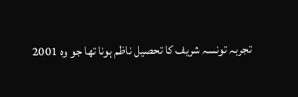تجربہ تونسہ شریف کا تحصیل ناظم ہونا تھا جو وہ 2001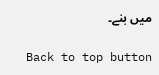میں بنے۔

Back to top button